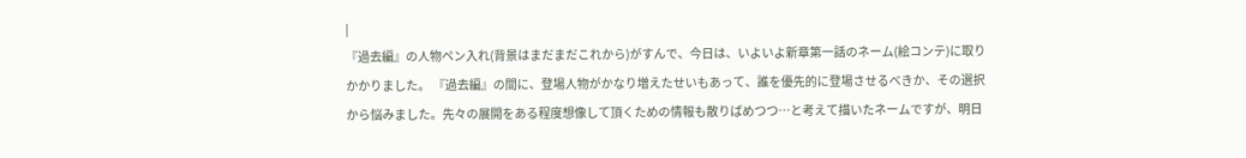|
『過去編』の人物ペン入れ(背景はまだまだこれから)がすんで、今日は、いよいよ新章第一話のネーム(絵コンテ)に取りかかりました。 『過去編』の間に、登場人物がかなり増えたせいもあって、誰を優先的に登場させるべきか、その選択から悩みました。先々の展開をある程度想像して頂くための情報も散りばめつつ…と考えて描いたネームですが、明日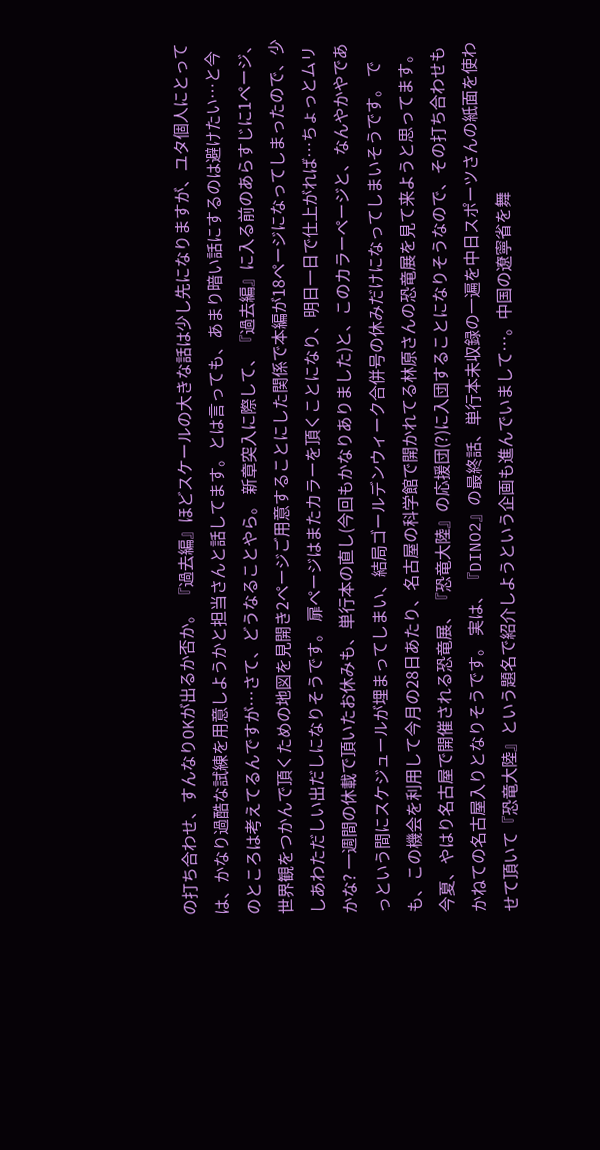の打ち合わせ、すんなりOKが出るか否か。 『過去編』ほどスケールの大きな話は少し先になりますが、ユタ個人にとっては、かなり過酷な試練を用意しようかと担当さんと話してます。とは言っても、あまり暗い話にするのは避けたい…と今のところは考えてるんですが…さて、どうなることやら。 新章突入に際して、『過去編』に入る前のあらすじに1ページ、世界観をつかんで頂くための地図を見開き2ページご用意することにした関係で本編が18ページになってしまったので、少しあわただしい出だしになりそうです。 扉ページはまたカラーを頂くことになり、明日一日で仕上がれば…ちょっとムリかな? 一週間の休載で頂いたお休みも、単行本の直し(今回もかなりありました)と、このカラーページと、なんやかやであっという間にスケジュールが埋まってしまい、結局ゴールデンウィーク合併号の休みだけになってしまいそうです。 でも、この機会を利用して今月の28日あたり、名古屋の科学館で開かれてる林原さんの恐竜展を見て来ようと思ってます。 今夏、やはり名古屋で開催される恐竜展、『恐竜大陸』の応援団(?)に入団することになりそうなので、その打ち合わせもかねての名古屋入りとなりそうです。 実は、『DINO2』の最終話、単行本未収録の一遍を中日スポーツさんの紙面を使わせて頂いて『恐竜大陸』という題名で紹介しようという企画も進んでいまして…。中国の遼寧省を舞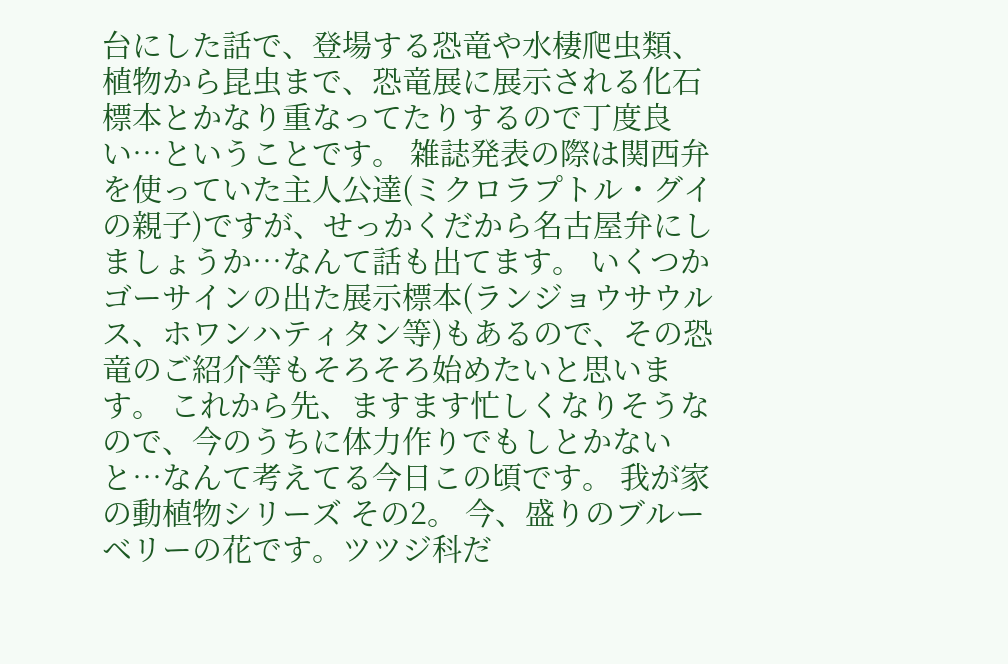台にした話で、登場する恐竜や水棲爬虫類、植物から昆虫まで、恐竜展に展示される化石標本とかなり重なってたりするので丁度良い…ということです。 雑誌発表の際は関西弁を使っていた主人公達(ミクロラプトル・グイの親子)ですが、せっかくだから名古屋弁にしましょうか…なんて話も出てます。 いくつかゴーサインの出た展示標本(ランジョウサウルス、ホワンハティタン等)もあるので、その恐竜のご紹介等もそろそろ始めたいと思います。 これから先、ますます忙しくなりそうなので、今のうちに体力作りでもしとかないと…なんて考えてる今日この頃です。 我が家の動植物シリーズ その2。 今、盛りのブルーベリーの花です。ツツジ科だ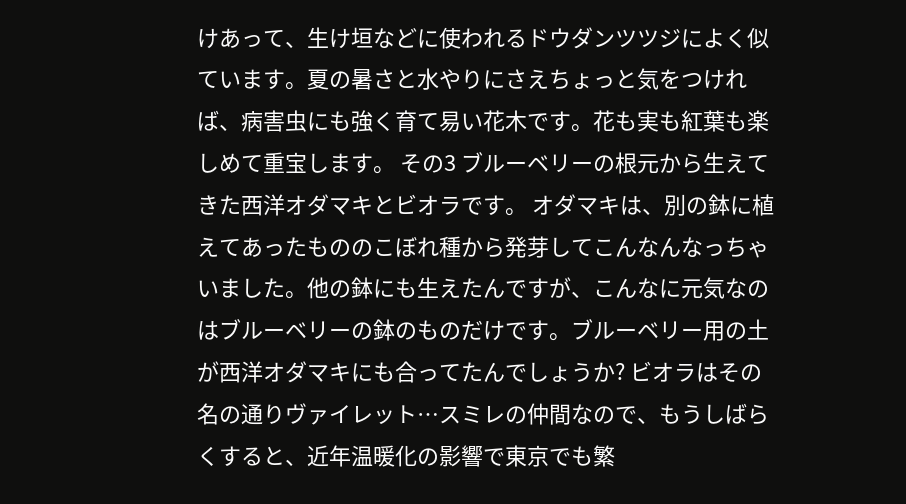けあって、生け垣などに使われるドウダンツツジによく似ています。夏の暑さと水やりにさえちょっと気をつければ、病害虫にも強く育て易い花木です。花も実も紅葉も楽しめて重宝します。 その3 ブルーベリーの根元から生えてきた西洋オダマキとビオラです。 オダマキは、別の鉢に植えてあったもののこぼれ種から発芽してこんなんなっちゃいました。他の鉢にも生えたんですが、こんなに元気なのはブルーベリーの鉢のものだけです。ブルーベリー用の土が西洋オダマキにも合ってたんでしょうか? ビオラはその名の通りヴァイレット…スミレの仲間なので、もうしばらくすると、近年温暖化の影響で東京でも繁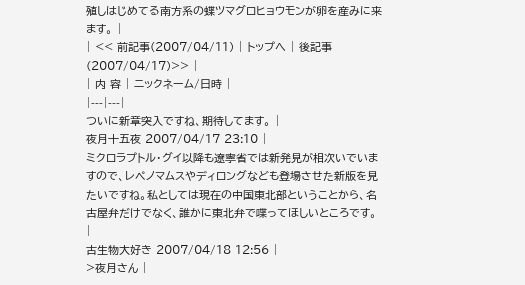殖しはじめてる南方系の蝶ツマグロヒョウモンが卵を産みに来ます。 |
| << 前記事(2007/04/11) | トップへ | 後記事(2007/04/17)>> |
| 内 容 | ニックネーム/日時 |
|---|---|
ついに新章突入ですね、期待してます。 |
夜月十五夜 2007/04/17 23:10 |
ミクロラプトル・グイ以降も遼寧省では新発見が相次いでいますので、レペノマムスやディロングなども登場させた新版を見たいですね。私としては現在の中国東北部ということから、名古屋弁だけでなく、誰かに東北弁で喋ってほしいところです。 |
古生物大好き 2007/04/18 12:56 |
>夜月さん |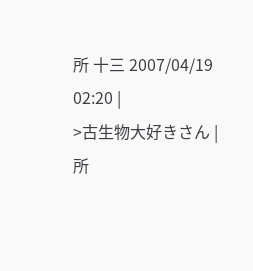所 十三 2007/04/19 02:20 |
>古生物大好きさん |
所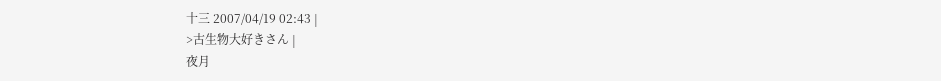十三 2007/04/19 02:43 |
>古生物大好きさん |
夜月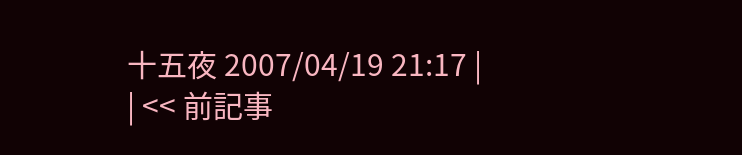十五夜 2007/04/19 21:17 |
| << 前記事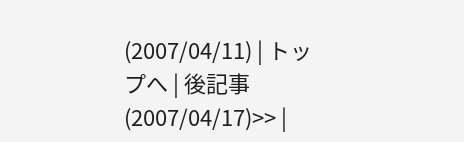(2007/04/11) | トップへ | 後記事(2007/04/17)>> |